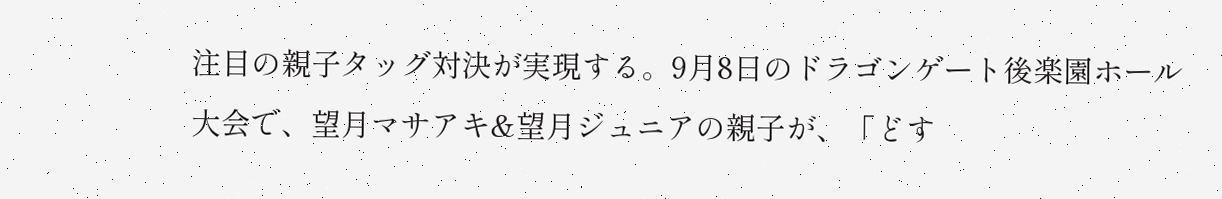注目の親子タッグ対決が実現する。9月8日のドラゴンゲート後楽園ホール大会で、望月マサアキ&望月ジュニアの親子が、「どす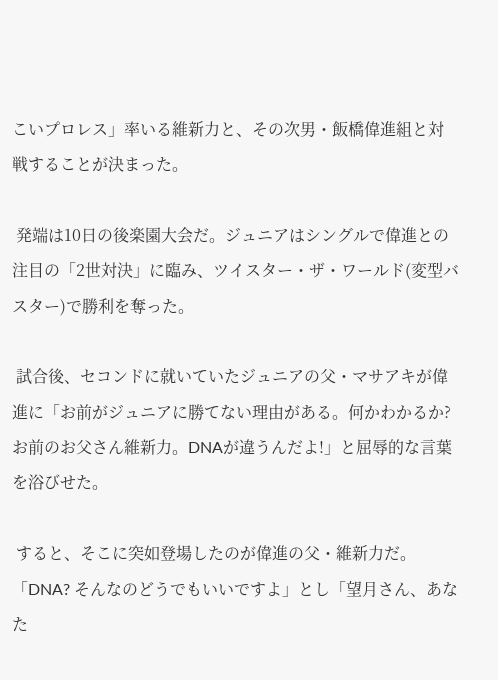こいプロレス」率いる維新力と、その次男・飯橋偉進組と対戦することが決まった。

 発端は10日の後楽園大会だ。ジュニアはシングルで偉進との注目の「2世対決」に臨み、ツイスター・ザ・ワールド(変型バスター)で勝利を奪った。

 試合後、セコンドに就いていたジュニアの父・マサアキが偉進に「お前がジュニアに勝てない理由がある。何かわかるか? お前のお父さん維新力。DNAが違うんだよ!」と屈辱的な言葉を浴びせた。

 すると、そこに突如登場したのが偉進の父・維新力だ。「DNA? そんなのどうでもいいですよ」とし「望月さん、あなた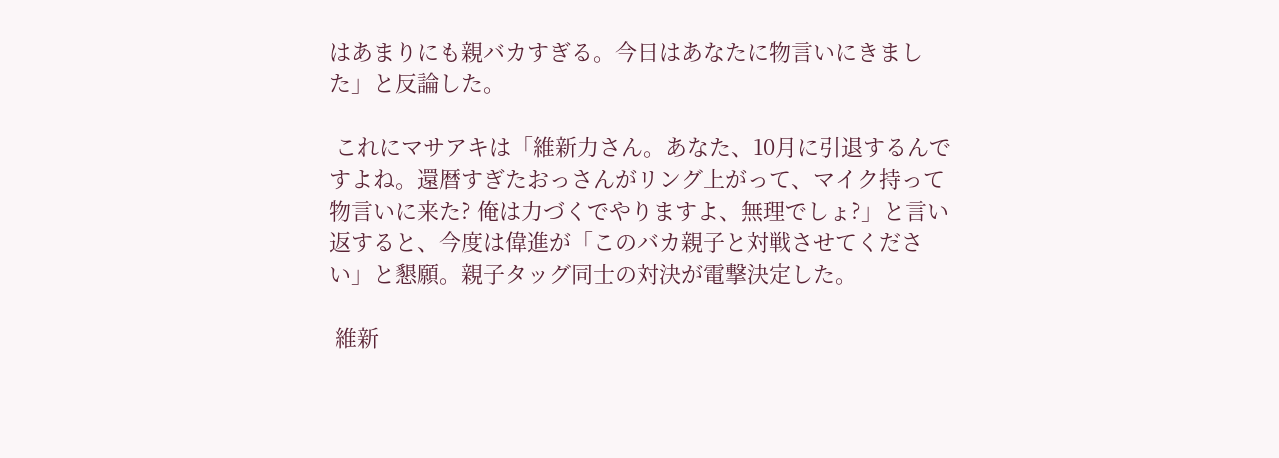はあまりにも親バカすぎる。今日はあなたに物言いにきました」と反論した。

 これにマサアキは「維新力さん。あなた、10月に引退するんですよね。還暦すぎたおっさんがリング上がって、マイク持って物言いに来た? 俺は力づくでやりますよ、無理でしょ?」と言い返すると、今度は偉進が「このバカ親子と対戦させてください」と懇願。親子タッグ同士の対決が電撃決定した。

 維新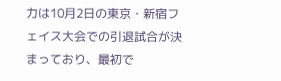力は10月2日の東京・新宿フェイス大会での引退試合が決まっており、最初で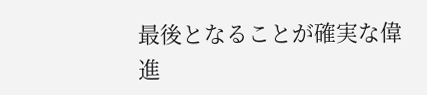最後となることが確実な偉進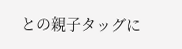との親子タッグに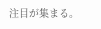注目が集まる。